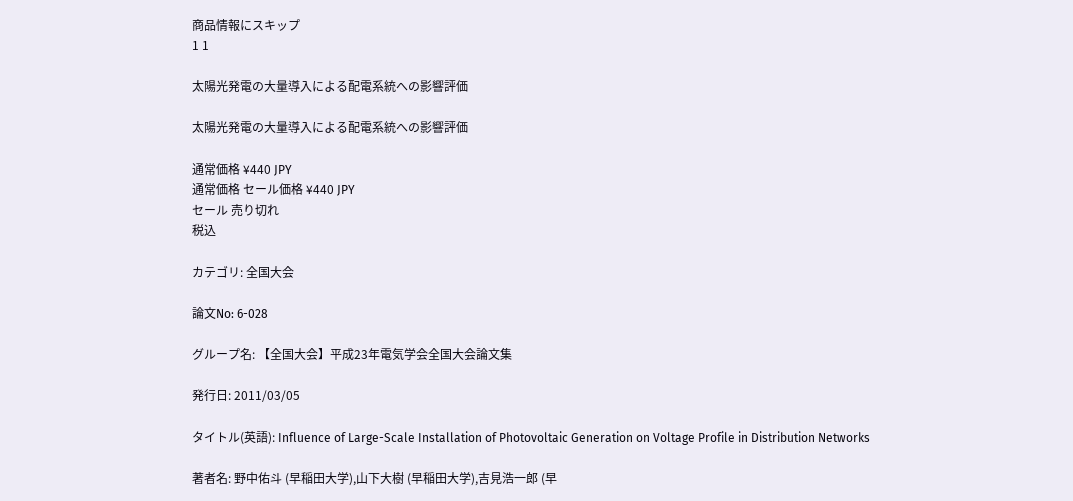商品情報にスキップ
1 1

太陽光発電の大量導入による配電系統への影響評価

太陽光発電の大量導入による配電系統への影響評価

通常価格 ¥440 JPY
通常価格 セール価格 ¥440 JPY
セール 売り切れ
税込

カテゴリ: 全国大会

論文No: 6-028

グループ名: 【全国大会】平成23年電気学会全国大会論文集

発行日: 2011/03/05

タイトル(英語): Influence of Large-Scale Installation of Photovoltaic Generation on Voltage Profile in Distribution Networks

著者名: 野中佑斗 (早稲田大学),山下大樹 (早稲田大学),吉見浩一郎 (早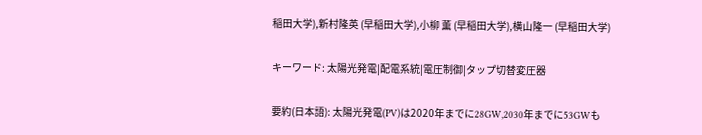稲田大学),新村隆英 (早稲田大学),小柳 薫 (早稲田大学),横山隆一 (早稲田大学)

キーワード: 太陽光発電|配電系統|電圧制御|タップ切替変圧器

要約(日本語): 太陽光発電(PV)は2020年までに28GW,2030年までに53GWも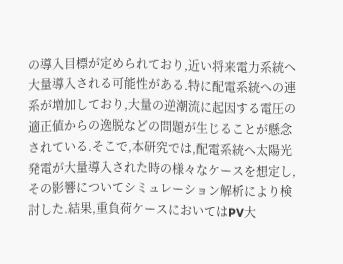の導入目標が定められており,近い将来電力系統へ大量導入される可能性がある.特に配電系統への連系が増加しており,大量の逆潮流に起因する電圧の適正値からの逸脱などの問題が生じることが懸念されている.そこで,本研究では,配電系統へ太陽光発電が大量導入された時の様々なケースを想定し,その影響についてシミュレーション解析により検討した.結果,重負荷ケースにおいてはPV大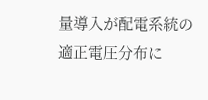量導入が配電系統の適正電圧分布に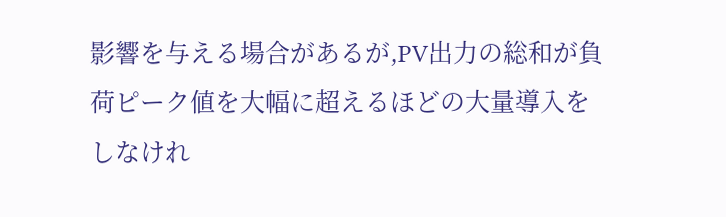影響を与える場合があるが,PV出力の総和が負荷ピーク値を大幅に超えるほどの大量導入をしなけれ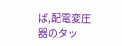ば,配電変圧器のタッ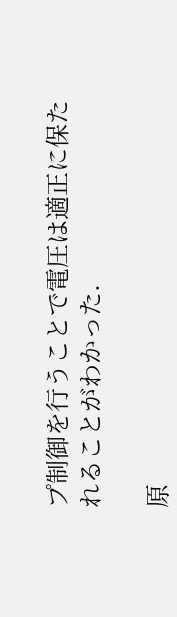プ制御を行うことで電圧は適正に保たれることがわかった.

原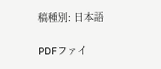稿種別: 日本語

PDFファイ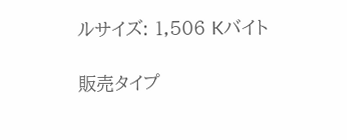ルサイズ: 1,506 Kバイト

販売タイプ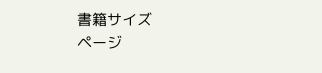書籍サイズ
ページ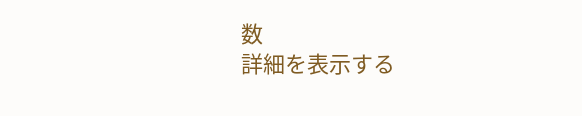数
詳細を表示する